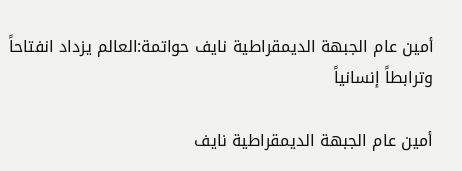أمين عام الجبهة الديمقراطية نايف حواتمة:العالم يزداد انفتاحاً وترابطاً إنسانياً

أمين عام الجبهة الديمقراطية نايف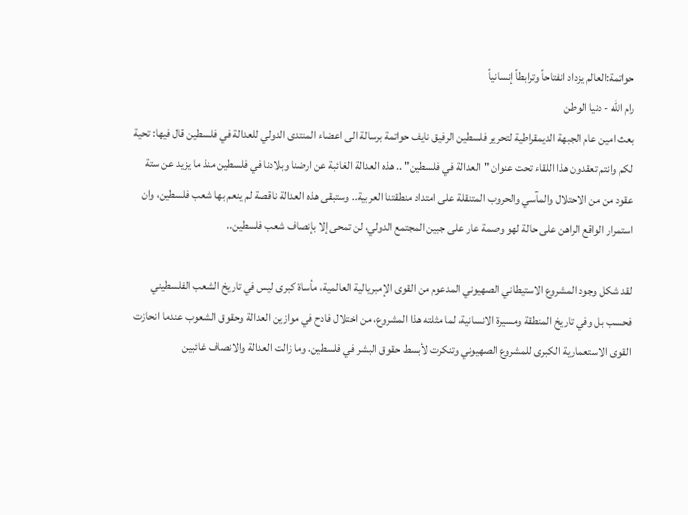حواتمة:العالم يزداد انفتاحاً وترابطاً إنسانياً
رام الله - دنيا الوطن
بعث امين عام الجبهة الديمقراطية لتحرير فلسطين الرفيق نايف حواتمة برسالة الى اعضاء المنتدى الدولي للعدالة في فلسطين قال فيها: تحية لكم وانتم تعقدون هذا اللقاء تحت عنوان "العدالة في فلسطين" .. هذه العدالة الغائبة عن ارضنا وبلادنا في فلسطين منذ ما يزيد عن ستة عقود من من الاحتلال والمآسي والحروب المتنقلة على امتداد منطقتنا العربية.. وستبقى هذه العدالة ناقصة لم ينعم بها شعب فلسطين، وان استمرار الواقع الراهن على حالة لهو وصمة عار على جبين المجتمع الدولي، لن تمحى إلا بإنصاف شعب فلسطين..

لقد شكل وجود المشروع الاستيطاني الصهيوني المدعوم من القوى الإمبريالية العالمية، مأساة كبرى ليس في تاريخ الشعب الفلسطيني فحسب بل وفي تاريخ المنطقة ومسيرة الانسانية، لما مثلته هذا المشروع، من اختلال فادح في موازين العدالة وحقوق الشعوب عندما انحازت القوى الاستعمارية الكبرى للمشروع الصهيوني وتنكرت لأبسط حقوق البشر في فلسطين. وما زالت العدالة والانصاف غائبين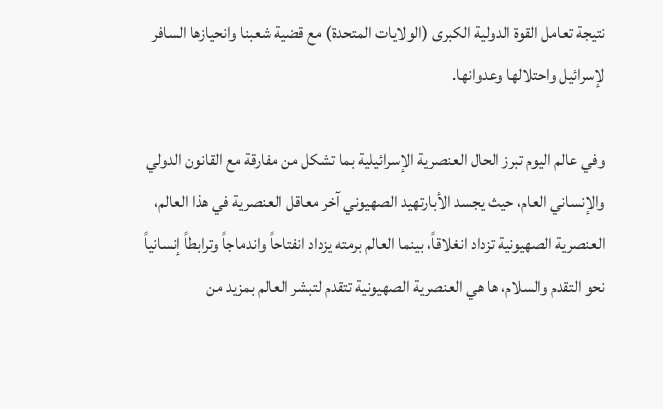نتيجة تعامل القوة الدولية الكبرى (الولايات المتحدة) مع قضية شعبنا وانحيازها السافر لإسرائيل واحتلالها وعدوانها.

وفي عالم اليوم تبرز الحال العنصرية الإسرائيلية بما تشكل من مفارقة مع القانون الدولي والإنساني العام، حيث يجسد الأبارتهيد الصهيوني آخر معاقل العنصرية في هذا العالم، العنصرية الصهيونية تزداد انغلاقاً، بينما العالم برمته يزداد انفتاحاً واندماجاً وترابطاً إنسانياً نحو التقدم والسلام، ها هي العنصرية الصهيونية تتقدم لتبشر العالم بمزيد من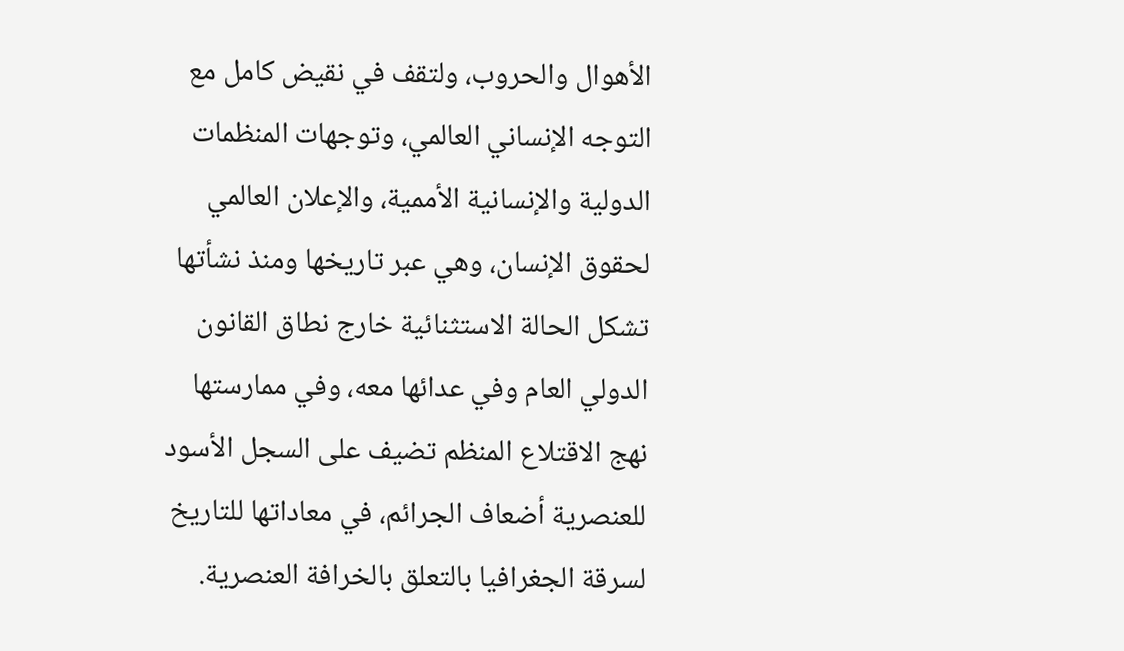الأهوال والحروب، ولتقف في نقيض كامل مع التوجه الإنساني العالمي، وتوجهات المنظمات الدولية والإنسانية الأممية، والإعلان العالمي لحقوق الإنسان، وهي عبر تاريخها ومنذ نشأتها تشكل الحالة الاستثنائية خارج نطاق القانون الدولي العام وفي عدائها معه، وفي ممارستها نهج الاقتلاع المنظم تضيف على السجل الأسود للعنصرية أضعاف الجرائم، في معاداتها للتاريخ لسرقة الجغرافيا بالتعلق بالخرافة العنصرية.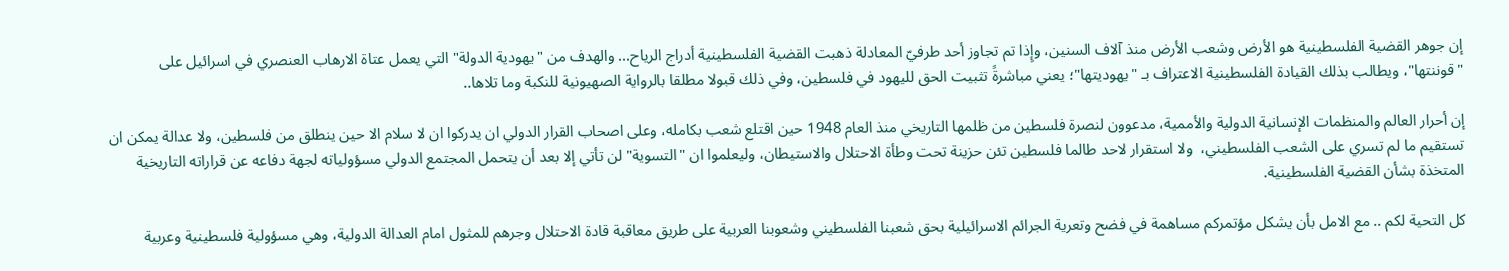إن جوهر القضية الفلسطينية هو الأرض وشعب الأرض منذ آلاف السنين، وإِذا تم تجاوز أحد طرفيّ المعادلة ذهبت القضية الفلسطينية أدراج الرياح... والهدف من "يهودية الدولة" التي يعمل عتاة الارهاب العنصري في اسرائيل على "قوننتها"، ويطالب بذلك القيادة الفلسطينية الاعتراف بـ "يهوديتها"؛ يعني مباشرةً تثبيت الحق لليهود في فلسطين، وفي ذلك قبولا مطلقا بالرواية الصهيونية للنكبة وما تلاها..

إن أحرار العالم والمنظمات الإنسانية الدولية والأممية، مدعوون لنصرة فلسطين من ظلمها التاريخي منذ العام 1948 حين اقتلع شعب بكامله، وعلى اصحاب القرار الدولي ان يدركوا ان لا سلام الا حين ينطلق من فلسطين، ولا عدالة يمكن ان تستقيم ما لم تسري على الشعب الفلسطيني،  ولا استقرار لاحد طالما فلسطين تئن حزينة تحت وطأة الاحتلال والاستيطان، وليعلموا ان "التسوية" لن تأتي إلا بعد أن يتحمل المجتمع الدولي مسؤولياته لجهة دفاعه عن قراراته التاريخية المتخذة بشأن القضية الفلسطينية.

كل التحية لكم .. مع الامل بأن يشكل مؤتمركم مساهمة في فضح وتعرية الجرائم الاسرائيلية بحق شعبنا الفلسطيني وشعوبنا العربية على طريق معاقبة قادة الاحتلال وجرهم للمثول امام العدالة الدولية، وهي مسؤولية فلسطينية وعربية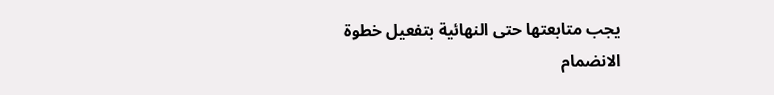يجب متابعتها حتى النهائية بتفعيل خطوة الانضمام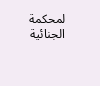لمحكمة الجنائية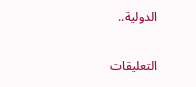الدولية..

التعليقات